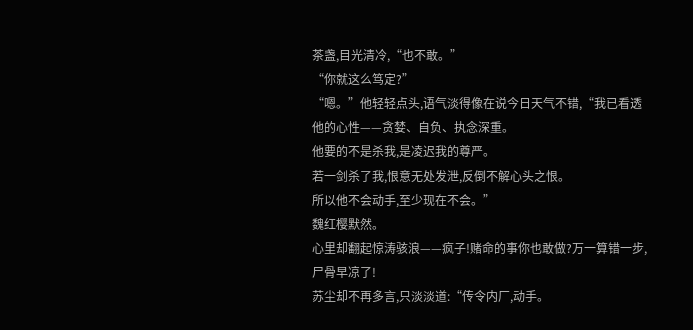茶盏,目光清冷,“也不敢。”
“你就这么笃定?”
“嗯。”他轻轻点头,语气淡得像在说今日天气不错,“我已看透他的心性——贪婪、自负、执念深重。
他要的不是杀我,是凌迟我的尊严。
若一剑杀了我,恨意无处发泄,反倒不解心头之恨。
所以他不会动手,至少现在不会。”
魏红樱默然。
心里却翻起惊涛骇浪——疯子!赌命的事你也敢做?万一算错一步,尸骨早凉了!
苏尘却不再多言,只淡淡道:“传令内厂,动手。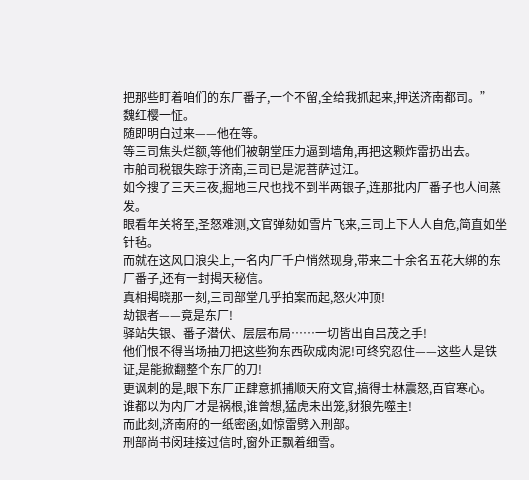把那些盯着咱们的东厂番子,一个不留,全给我抓起来,押送济南都司。”
魏红樱一怔。
随即明白过来——他在等。
等三司焦头烂额,等他们被朝堂压力逼到墙角,再把这颗炸雷扔出去。
市舶司税银失踪于济南,三司已是泥菩萨过江。
如今搜了三天三夜,掘地三尺也找不到半两银子,连那批内厂番子也人间蒸发。
眼看年关将至,圣怒难测,文官弹劾如雪片飞来,三司上下人人自危,简直如坐针毡。
而就在这风口浪尖上,一名内厂千户悄然现身,带来二十余名五花大绑的东厂番子,还有一封揭天秘信。
真相揭晓那一刻,三司部堂几乎拍案而起,怒火冲顶!
劫银者——竟是东厂!
驿站失银、番子潜伏、层层布局……一切皆出自吕茂之手!
他们恨不得当场抽刀把这些狗东西砍成肉泥!可终究忍住——这些人是铁证,是能掀翻整个东厂的刀!
更讽刺的是,眼下东厂正肆意抓捕顺天府文官,搞得士林震怒,百官寒心。
谁都以为内厂才是祸根,谁曾想,猛虎未出笼,豺狼先噬主!
而此刻,济南府的一纸密函,如惊雷劈入刑部。
刑部尚书闵珪接过信时,窗外正飘着细雪。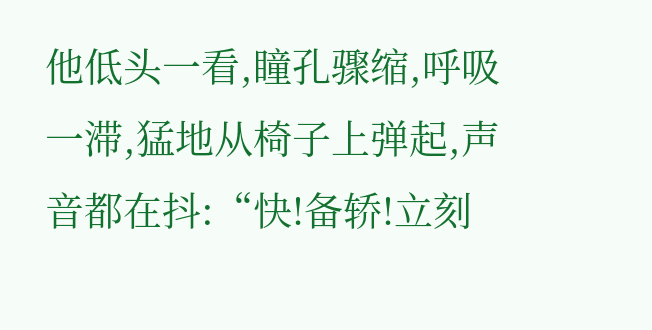他低头一看,瞳孔骤缩,呼吸一滞,猛地从椅子上弹起,声音都在抖:“快!备轿!立刻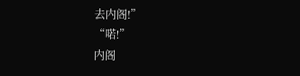去内阁!”
“喏!”
内阁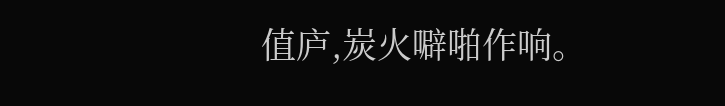值庐,炭火噼啪作响。